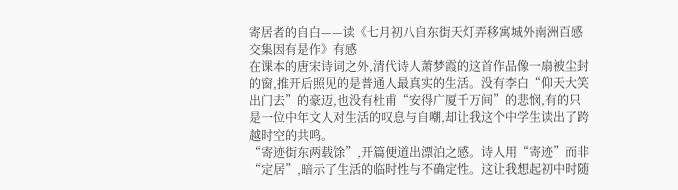寄居者的自白——读《七月初八自东街天灯弄移寓城外南洲百感交集因有是作》有感
在课本的唐宋诗词之外,清代诗人萧梦霞的这首作品像一扇被尘封的窗,推开后照见的是普通人最真实的生活。没有李白“仰天大笑出门去”的豪迈,也没有杜甫“安得广厦千万间”的悲悯,有的只是一位中年文人对生活的叹息与自嘲,却让我这个中学生读出了跨越时空的共鸣。
“寄迹街东两载馀”,开篇便道出漂泊之感。诗人用“寄迹”而非“定居”,暗示了生活的临时性与不确定性。这让我想起初中时随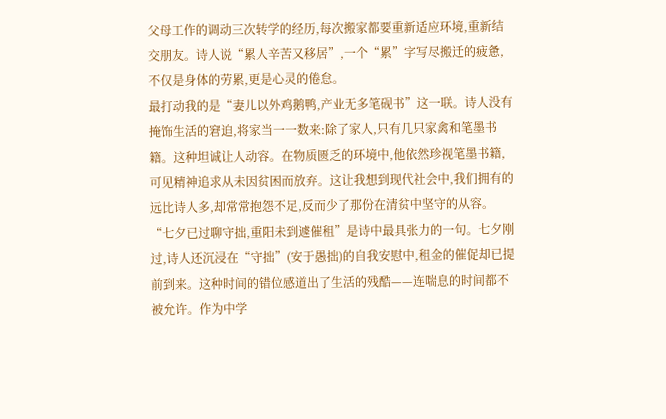父母工作的调动三次转学的经历,每次搬家都要重新适应环境,重新结交朋友。诗人说“累人辛苦又移居”,一个“累”字写尽搬迁的疲惫,不仅是身体的劳累,更是心灵的倦怠。
最打动我的是“妻儿以外鸡鹅鸭,产业无多笔砚书”这一联。诗人没有掩饰生活的窘迫,将家当一一数来:除了家人,只有几只家禽和笔墨书籍。这种坦诚让人动容。在物质匮乏的环境中,他依然珍视笔墨书籍,可见精神追求从未因贫困而放弃。这让我想到现代社会中,我们拥有的远比诗人多,却常常抱怨不足,反而少了那份在清贫中坚守的从容。
“七夕已过聊守拙,重阳未到遽催租”是诗中最具张力的一句。七夕刚过,诗人还沉浸在“守拙”(安于愚拙)的自我安慰中,租金的催促却已提前到来。这种时间的错位感道出了生活的残酷——连喘息的时间都不被允许。作为中学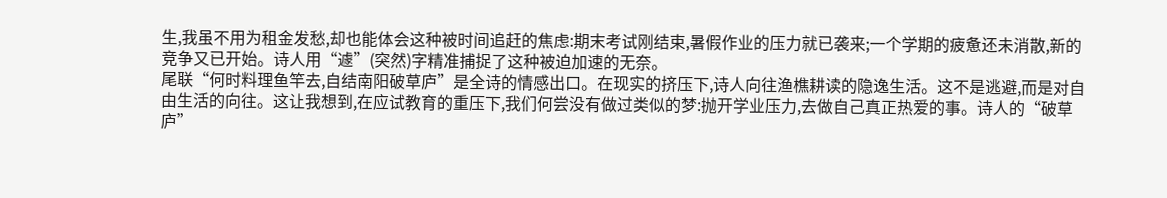生,我虽不用为租金发愁,却也能体会这种被时间追赶的焦虑:期末考试刚结束,暑假作业的压力就已袭来;一个学期的疲惫还未消散,新的竞争又已开始。诗人用“遽”(突然)字精准捕捉了这种被迫加速的无奈。
尾联“何时料理鱼竿去,自结南阳破草庐”是全诗的情感出口。在现实的挤压下,诗人向往渔樵耕读的隐逸生活。这不是逃避,而是对自由生活的向往。这让我想到,在应试教育的重压下,我们何尝没有做过类似的梦:抛开学业压力,去做自己真正热爱的事。诗人的“破草庐”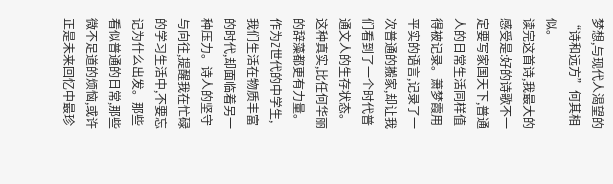梦想,与现代人渴望的“诗和远方”何其相似。
读完这首诗,我最大的感受是:好的诗歌不一定要写家国天下,普通人的日常生活同样值得被记录。萧梦霞用平实的语言,记录了一次普通的搬家,却让我们看到了一个时代普通文人的生存状态。这种真实,比任何华丽的辞藻都更有力量。
作为Z世代的中学生,我们生活在物质丰富的时代,却面临着另一种压力。诗人的坚守与向往,提醒我在忙碌的学习生活中,不要忘记为什么出发。那些看似普通的日常,那些微不足道的烦恼,或许正是未来回忆中最珍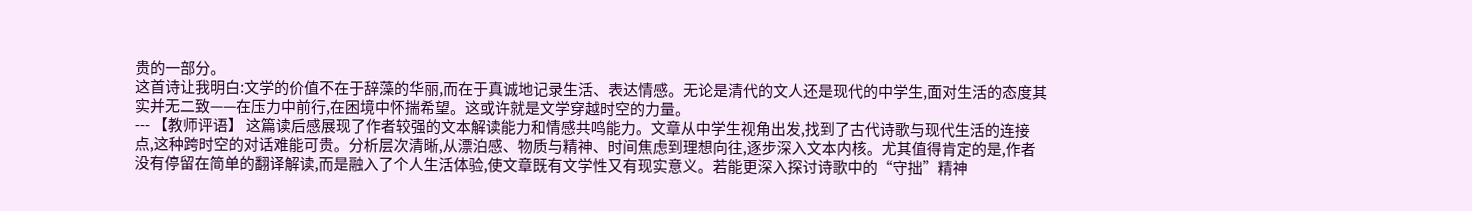贵的一部分。
这首诗让我明白:文学的价值不在于辞藻的华丽,而在于真诚地记录生活、表达情感。无论是清代的文人还是现代的中学生,面对生活的态度其实并无二致——在压力中前行,在困境中怀揣希望。这或许就是文学穿越时空的力量。
--- 【教师评语】 这篇读后感展现了作者较强的文本解读能力和情感共鸣能力。文章从中学生视角出发,找到了古代诗歌与现代生活的连接点,这种跨时空的对话难能可贵。分析层次清晰,从漂泊感、物质与精神、时间焦虑到理想向往,逐步深入文本内核。尤其值得肯定的是,作者没有停留在简单的翻译解读,而是融入了个人生活体验,使文章既有文学性又有现实意义。若能更深入探讨诗歌中的“守拙”精神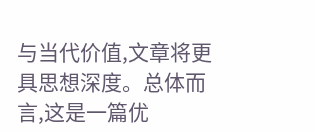与当代价值,文章将更具思想深度。总体而言,这是一篇优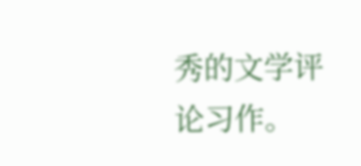秀的文学评论习作。